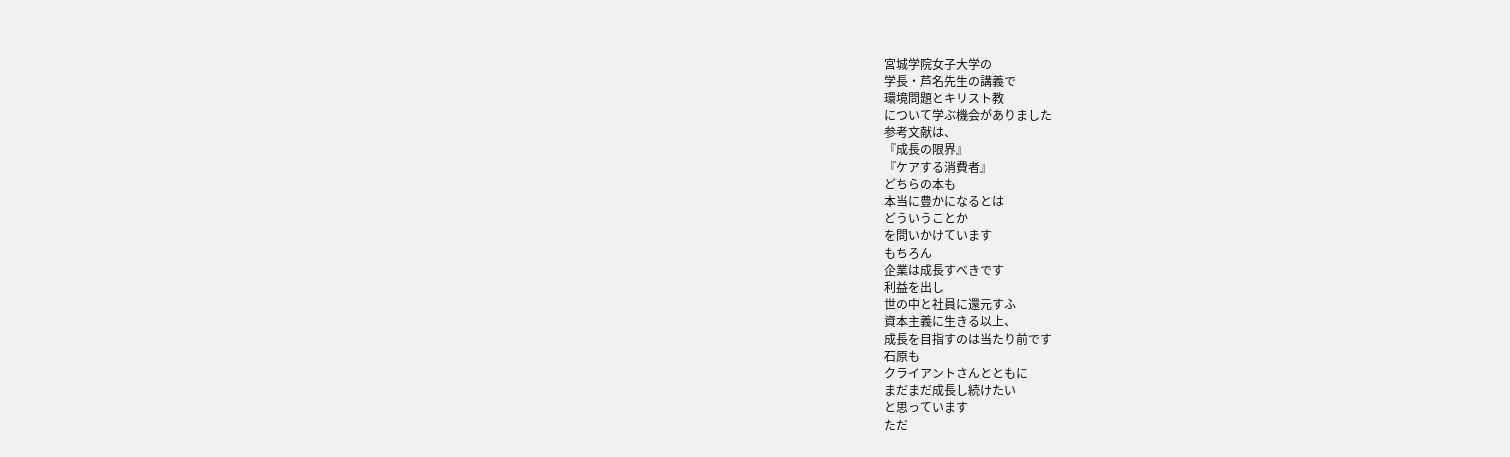宮城学院女子大学の
学長・芦名先生の講義で
環境問題とキリスト教
について学ぶ機会がありました
参考文献は、
『成長の限界』
『ケアする消費者』
どちらの本も
本当に豊かになるとは
どういうことか
を問いかけています
もちろん
企業は成長すべきです
利益を出し
世の中と社員に還元すふ
資本主義に生きる以上、
成長を目指すのは当たり前です
石原も
クライアントさんとともに
まだまだ成長し続けたい
と思っています
ただ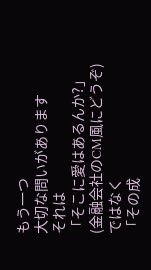もう一つ
大切な問いがあります
それは
「そこに愛はあるんか?」
(金融会社のCM風にどうぞ)
ではなく
「その成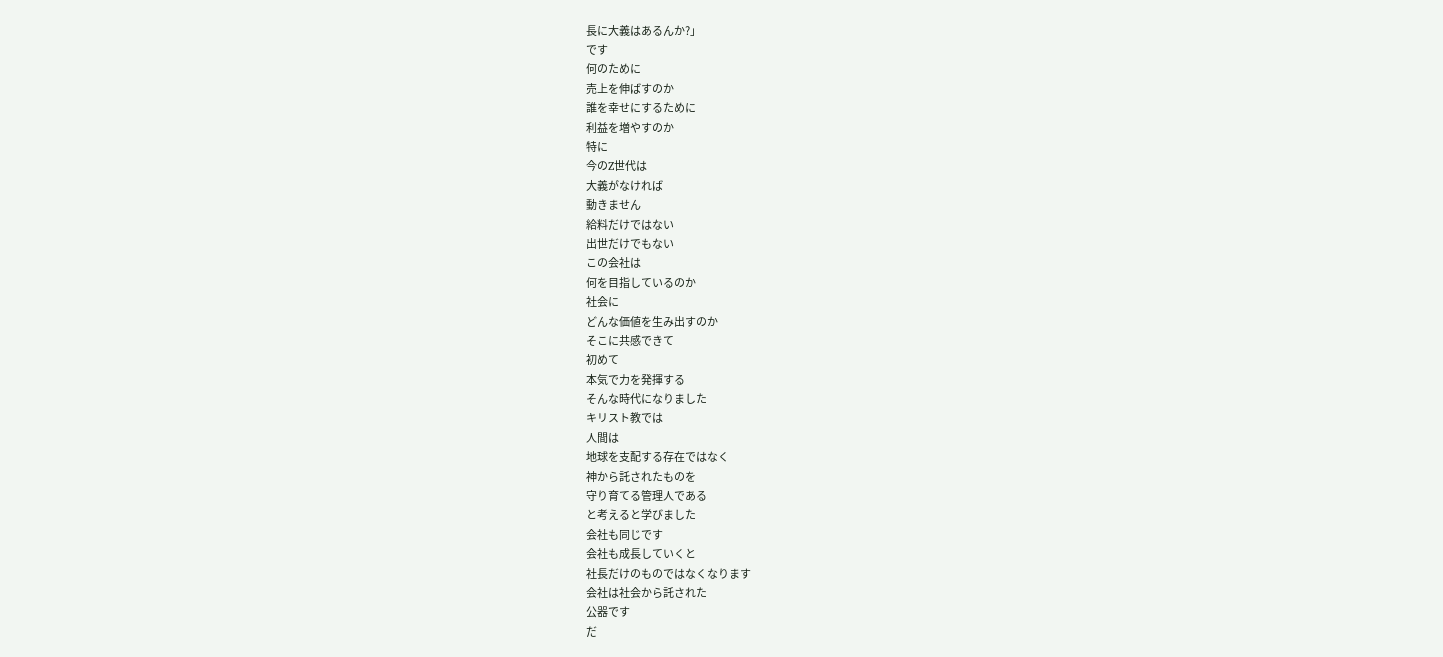長に大義はあるんか?」
です
何のために
売上を伸ばすのか
誰を幸せにするために
利益を増やすのか
特に
今のZ世代は
大義がなければ
動きません
給料だけではない
出世だけでもない
この会社は
何を目指しているのか
社会に
どんな価値を生み出すのか
そこに共感できて
初めて
本気で力を発揮する
そんな時代になりました
キリスト教では
人間は
地球を支配する存在ではなく
神から託されたものを
守り育てる管理人である
と考えると学びました
会社も同じです
会社も成長していくと
社長だけのものではなくなります
会社は社会から託された
公器です
だ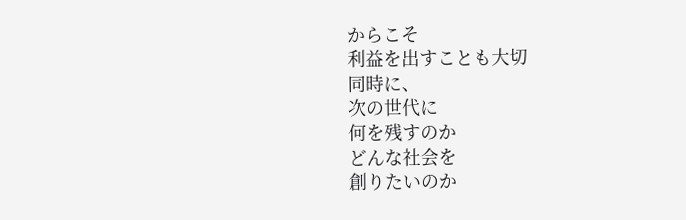からこそ
利益を出すことも大切
同時に、
次の世代に
何を残すのか
どんな社会を
創りたいのか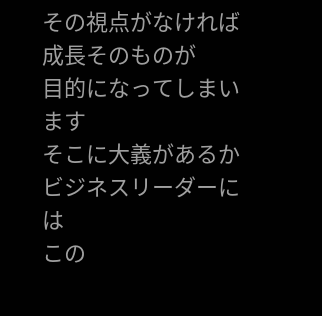その視点がなければ
成長そのものが
目的になってしまいます
そこに大義があるか
ビジネスリーダーには
この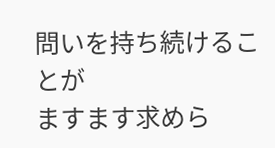問いを持ち続けることが
ますます求めら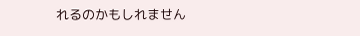れるのかもしれません